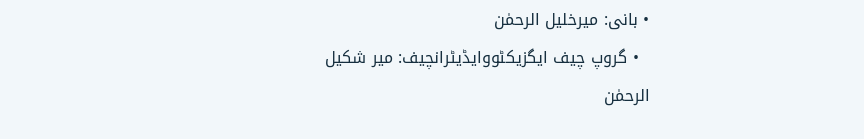• بانی: میرخلیل الرحمٰن
  • گروپ چیف ایگزیکٹووایڈیٹرانچیف: میر شکیل الرحمٰن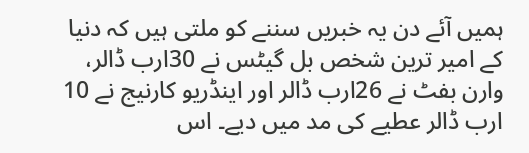ہمیں آئے دن یہ خبریں سننے کو ملتی ہیں کہ دنیا کے امیر ترین شخص بل گیٹس نے 30ارب ڈالر، وارن بفٹ نے 26ارب ڈالر اور اینڈریو کارنیج نے 10 ارب ڈالر عطیے کی مد میں دیے۔ اس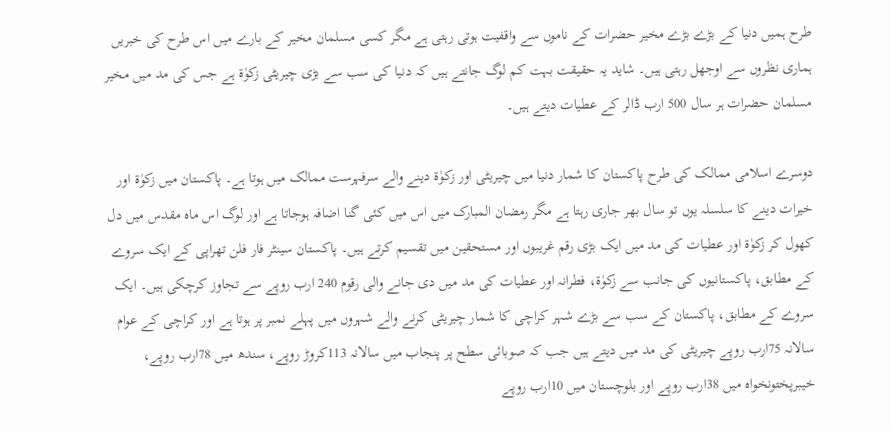طرح ہمیں دنیا کے بڑے بڑے مخیر حضرات کے ناموں سے واقفیت ہوتی رہتی ہے مگر کسی مسلمان مخیر کے بارے میں اس طرح کی خبریں ہماری نظروں سے اوجھل رہتی ہیں۔ شاید یہ حقیقت بہت کم لوگ جانتے ہیں کہ دنیا کی سب سے بڑی چیریٹی زکوٰۃ ہے جس کی مد میں مخیر مسلمان حضرات ہر سال 500 ارب ڈالر کے عطیات دیتے ہیں۔

دوسرے اسلامی ممالک کی طرح پاکستان کا شمار دنیا میں چیریٹی اور زکوٰۃ دینے والے سرفہرست ممالک میں ہوتا ہے۔ پاکستان میں زکوٰۃ اور خیرات دینے کا سلسلہ یوں تو سال بھر جاری رہتا ہے مگر رمضان المبارک میں اس میں کئی گنا اضافہ ہوجاتا ہے اور لوگ اس ماہ مقدس میں دل کھول کر زکوٰۃ اور عطیات کی مد میں ایک بڑی رقم غریبوں اور مستحقین میں تقسیم کرتے ہیں۔ پاکستان سینٹر فار فلن تھراپی کے ایک سروے کے مطابق، پاکستانیوں کی جانب سے زکوٰۃ، فطرانہ اور عطیات کی مد میں دی جانے والی رقوم 240 ارب روپے سے تجاوز کرچکی ہیں۔ ایک سروے کے مطابق، پاکستان کے سب سے بڑے شہر کراچی کا شمار چیریٹی کرنے والے شہروں میں پہلے نمبر پر ہوتا ہے اور کراچی کے عوام سالانہ 75ارب روپے چیریٹی کی مد میں دیتے ہیں جب کہ صوبائی سطح پر پنجاب میں سالانہ 113کروڑ روپے، سندھ میں 78ارب روپے، خیبرپختونخواہ میں 38ارب روپے اور بلوچستان میں 10ارب روپے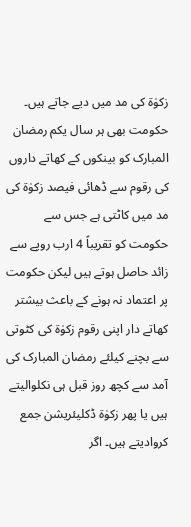زکوٰۃ کی مد میں دیے جاتے ہیں۔ حکومت بھی ہر سال یکم رمضان المبارک کو بینکوں کے کھاتے داروں کی رقوم سے ڈھائی فیصد زکوٰۃ کی مد میں کاٹتی ہے جس سے حکومت کو تقریباً 4 ارب روپے سے زائد حاصل ہوتے ہیں لیکن حکومت پر اعتماد نہ ہونے کے باعث بیشتر کھاتے دار اپنی رقوم زکوٰۃ کی کٹوتی سے بچنے کیلئے رمضان المبارک کی آمد سے کچھ روز قبل ہی نکلوالیتے ہیں یا پھر زکوٰۃ ڈکلیئریشن جمع کروادیتے ہیں۔ اگر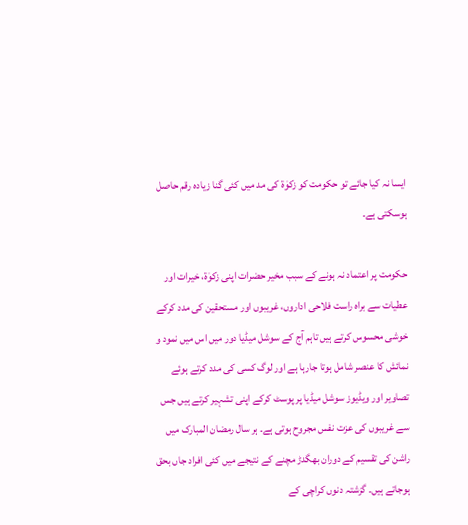ایسا نہ کیا جائے تو حکومت کو زکوٰۃ کی مد میں کئی گنا زیادہ رقم حاصل ہوسکتی ہے۔

حکومت پر اعتماد نہ ہونے کے سبب مخیر حضرات اپنی زکوٰۃ، خیرات اور عطیات سے براہ راست فلاحی اداروں، غریبوں اور مستحقین کی مدد کرکے خوشی محسوس کرتے ہیں تاہم آج کے سوشل میڈیا دور میں اس میں نمود و نمائش کا عنصر شامل ہوتا جارہا ہے اور لوگ کسی کی مدد کرتے ہوئے تصاویر اور ویڈیوز سوشل میڈیا پر پوسٹ کرکے اپنی تشہیر کرتے ہیں جس سے غریبوں کی عزت نفس مجروح ہوتی ہے۔ ہر سال رمضان المبارک میں راشن کی تقسیم کے دوران بھگدڑ مچنے کے نتیجے میں کئی افراد جاں بحق ہوجاتے ہیں۔ گزشتہ دنوں کراچی کے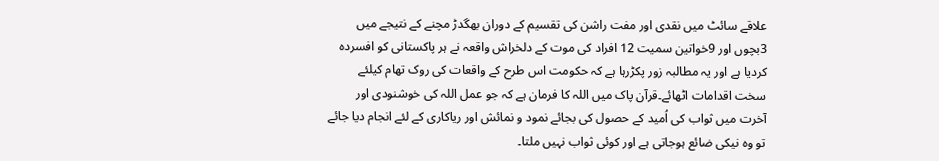علاقے سائٹ میں نقدی اور مفت راشن کی تقسیم کے دوران بھگدڑ مچنے کے نتیجے میں 3بچوں اور 9خواتین سمیت 12 افراد کی موت کے دلخراش واقعہ نے ہر پاکستانی کو افسردہ کردیا ہے اور یہ مطالبہ زور پکڑرہا ہے کہ حکومت اس طرح کے واقعات کی روک تھام کیلئے سخت اقدامات اٹھائے۔قرآن پاک میں اللہ کا فرمان ہے کہ جو عمل اللہ کی خوشنودی اور آخرت میں ثواب کی اُمید کے حصول کی بجائے نمود و نمائش اور ریاکاری کے لئے انجام دیا جائے تو وہ نیکی ضائع ہوجاتی ہے اور کوئی ثواب نہیں ملتا۔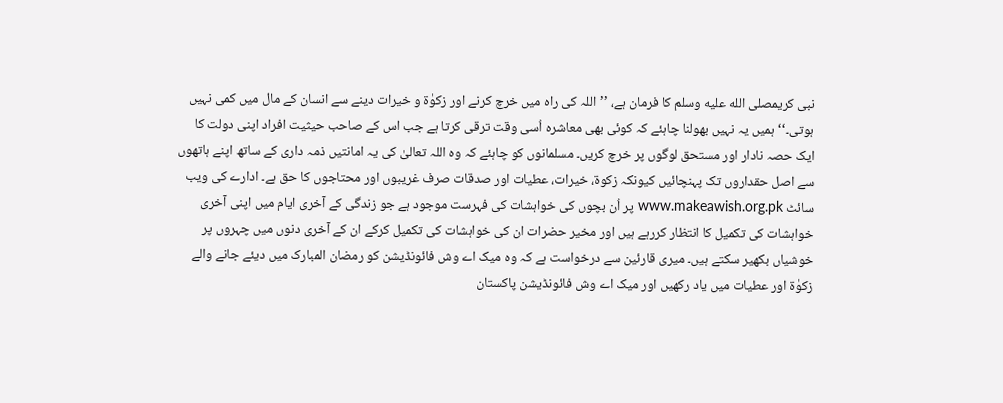نبی کریمصلى الله عليه وسلم کا فرمان ہے، ’’اللہ کی راہ میں خرچ کرنے اور زکوٰۃ و خیرات دینے سے انسان کے مال میں کمی نہیں ہوتی۔‘‘ ہمیں یہ نہیں بھولنا چاہئے کہ کوئی بھی معاشرہ اُسی وقت ترقی کرتا ہے جب اس کے صاحب حیثیت افراد اپنی دولت کا ایک حصہ نادار اور مستحق لوگوں پر خرچ کریں۔ مسلمانوں کو چاہئے کہ وہ اللہ تعالیٰ کی یہ امانتیں ذمہ داری کے ساتھ اپنے ہاتھوں سے اصل حقداروں تک پہنچائیں کیونکہ زکوۃ، خیرات، عطیات اور صدقات صرف غریبوں اور محتاجوں کا حق ہے۔ ادارے کی ویب سائٹ www.makeawish.org.pk پر اُن بچوں کی خواہشات کی فہرست موجود ہے جو زندگی کے آخری ایام میں اپنی آخری خواہشات کی تکمیل کا انتظار کررہے ہیں اور مخیر حضرات ان کی خواہشات کی تکمیل کرکے ان کے آخری دنوں میں چہروں پر خوشیاں بکھیر سکتے ہیں۔ میری قارئین سے درخواست ہے کہ وہ میک اے وش فائونڈیشن کو رمضان المبارک میں دیئے جانے والے زکوٰۃ اور عطیات میں یاد رکھیں اور میک اے وش فائونڈیشن پاکستان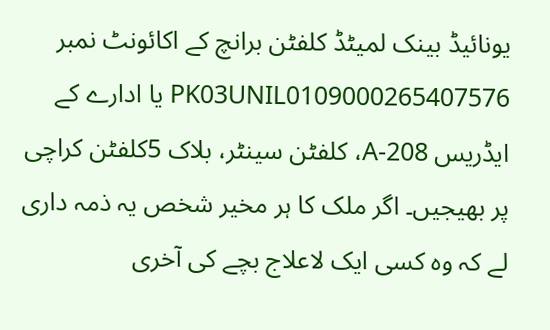یونائیڈ بینک لمیٹڈ کلفٹن برانچ کے اکائونٹ نمبر PK03UNIL0109000265407576 یا ادارے کے ایڈریس 208-A، کلفٹن سینٹر، بلاک 5کلفٹن کراچی پر بھیجیں۔ اگر ملک کا ہر مخیر شخص یہ ذمہ داری لے کہ وہ کسی ایک لاعلاج بچے کی آخری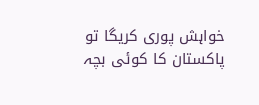خواہش پوری کریگا تو پاکستان کا کوئی بچہ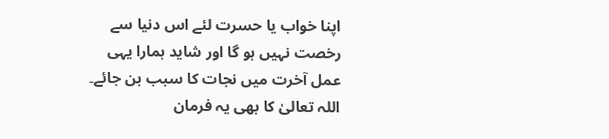اپنا خواب یا حسرت لئے اس دنیا سے رخصت نہیں ہو گا اور شاید ہمارا یہی عمل آخرت میں نجات کا سبب بن جائے۔ اللہ تعالیٰ کا بھی یہ فرمان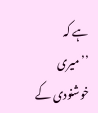ہے کہ ’’میری خوشنودی کے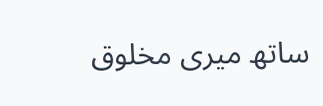ساتھ میری مخلوق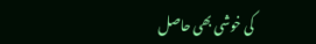کی خوشی بھی حاصل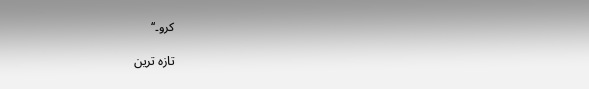کرو۔‘‘

تازہ ترین